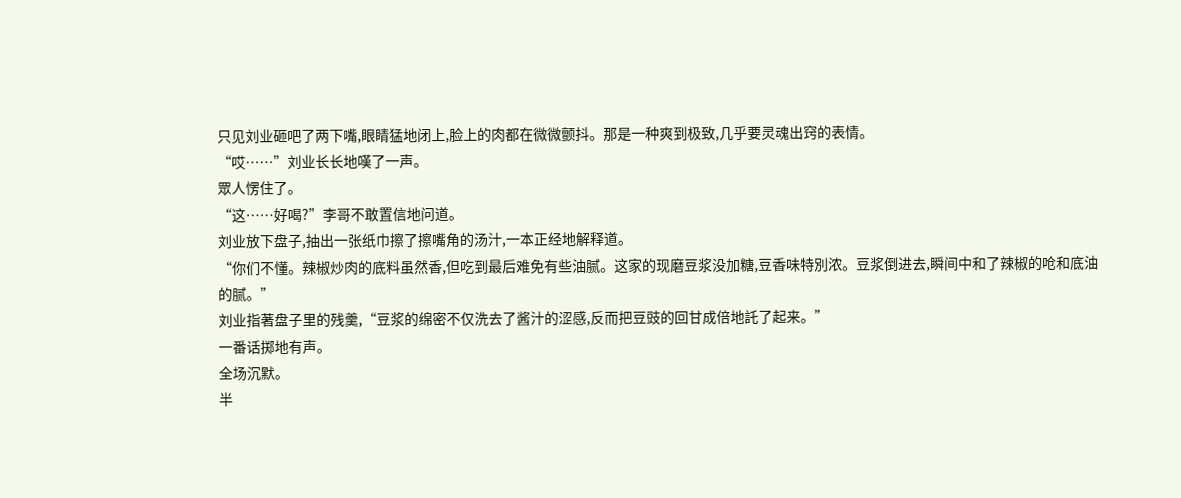只见刘业砸吧了两下嘴,眼睛猛地闭上,脸上的肉都在微微颤抖。那是一种爽到极致,几乎要灵魂出窍的表情。
“哎……”刘业长长地嘆了一声。
眾人愣住了。
“这……好喝?”李哥不敢置信地问道。
刘业放下盘子,抽出一张纸巾擦了擦嘴角的汤汁,一本正经地解释道。
“你们不懂。辣椒炒肉的底料虽然香,但吃到最后难免有些油腻。这家的现磨豆浆没加糖,豆香味特別浓。豆浆倒进去,瞬间中和了辣椒的呛和底油的腻。”
刘业指著盘子里的残羹,“豆浆的绵密不仅洗去了酱汁的涩感,反而把豆豉的回甘成倍地託了起来。”
一番话掷地有声。
全场沉默。
半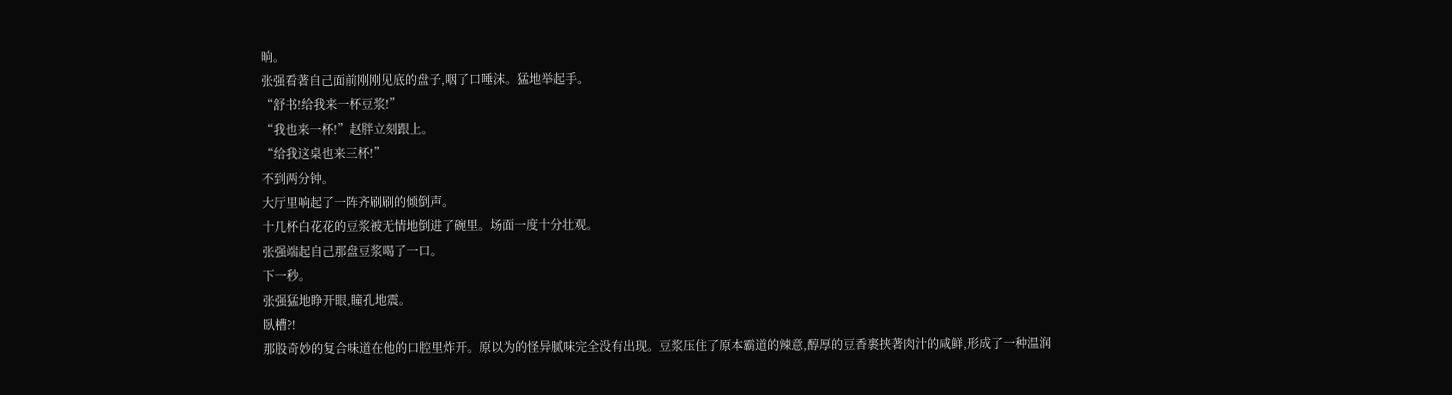晌。
张强看著自己面前刚刚见底的盘子,咽了口唾沫。猛地举起手。
“舒书!给我来一杯豆浆!”
“我也来一杯!”赵胖立刻跟上。
“给我这桌也来三杯!”
不到两分钟。
大厅里响起了一阵齐刷刷的倾倒声。
十几杯白花花的豆浆被无情地倒进了碗里。场面一度十分壮观。
张强端起自己那盘豆浆喝了一口。
下一秒。
张强猛地睁开眼,瞳孔地震。
臥槽?!
那股奇妙的复合味道在他的口腔里炸开。原以为的怪异腻味完全没有出现。豆浆压住了原本霸道的辣意,醇厚的豆香裹挟著肉汁的咸鲜,形成了一种温润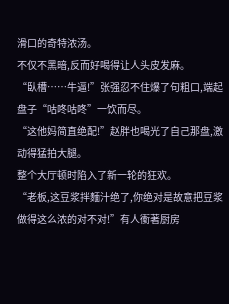滑口的奇特浓汤。
不仅不黑暗,反而好喝得让人头皮发麻。
“臥槽……牛逼!”张强忍不住爆了句粗口,端起盘子“咕咚咕咚”一饮而尽。
“这他妈简直绝配!”赵胖也喝光了自己那盘,激动得猛拍大腿。
整个大厅顿时陷入了新一轮的狂欢。
“老板,这豆浆拌麵汁绝了,你绝对是故意把豆浆做得这么浓的对不对!”有人衝著厨房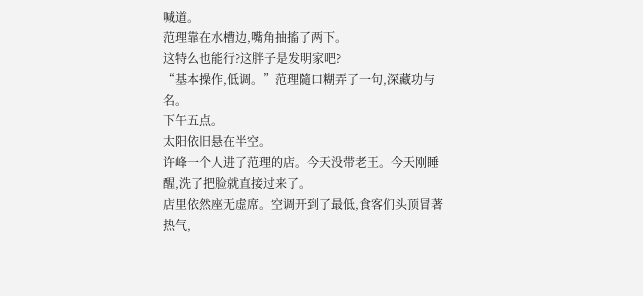喊道。
范理靠在水槽边,嘴角抽搐了两下。
这特么也能行?这胖子是发明家吧?
“基本操作,低调。”范理隨口糊弄了一句,深藏功与名。
下午五点。
太阳依旧悬在半空。
许峰一个人进了范理的店。今天没带老王。今天刚睡醒,洗了把脸就直接过来了。
店里依然座无虚席。空调开到了最低,食客们头顶冒著热气,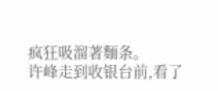疯狂吸溜著麵条。
许峰走到收银台前,看了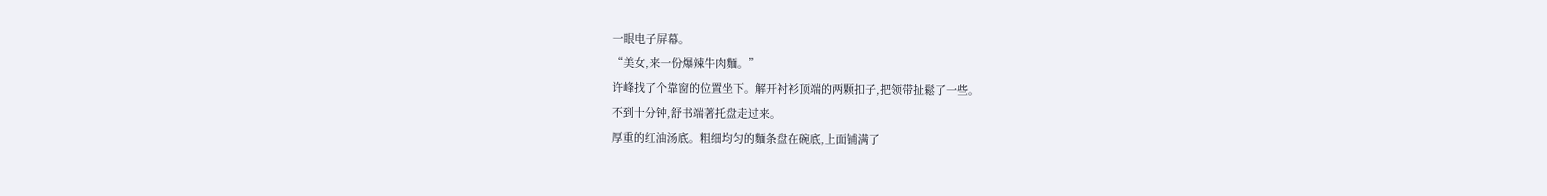一眼电子屏幕。
“美女,来一份爆辣牛肉麵。”
许峰找了个靠窗的位置坐下。解开衬衫顶端的两颗扣子,把领带扯鬆了一些。
不到十分钟,舒书端著托盘走过来。
厚重的红油汤底。粗细均匀的麵条盘在碗底,上面铺满了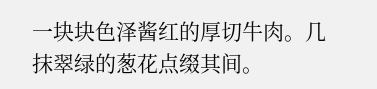一块块色泽酱红的厚切牛肉。几抹翠绿的葱花点缀其间。